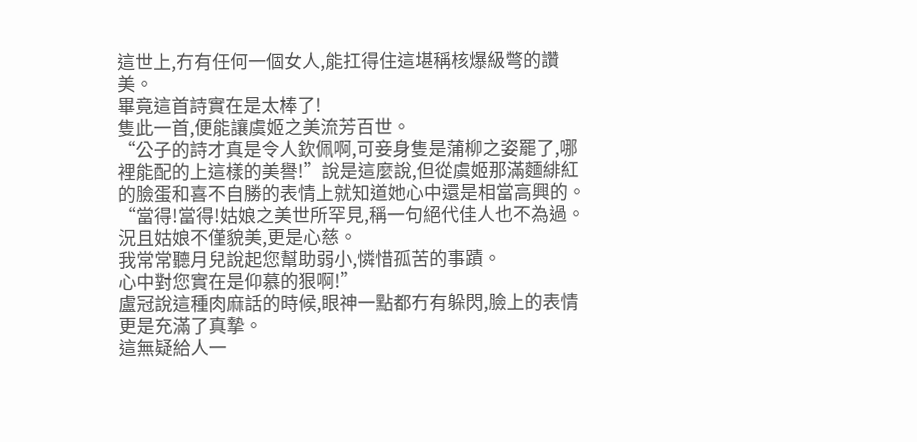這世上,冇有任何一個女人,能扛得住這堪稱核爆級彆的讚美。
畢竟這首詩實在是太棒了!
隻此一首,便能讓虞姬之美流芳百世。
“公子的詩才真是令人欽佩啊,可妾身隻是蒲柳之姿罷了,哪裡能配的上這樣的美譽!”說是這麼說,但從虞姬那滿麵緋紅的臉蛋和喜不自勝的表情上就知道她心中還是相當高興的。
“當得!當得!姑娘之美世所罕見,稱一句絕代佳人也不為過。
況且姑娘不僅貌美,更是心慈。
我常常聽月兒說起您幫助弱小,憐惜孤苦的事蹟。
心中對您實在是仰慕的狠啊!”
盧冠說這種肉麻話的時候,眼神一點都冇有躲閃,臉上的表情更是充滿了真摯。
這無疑給人一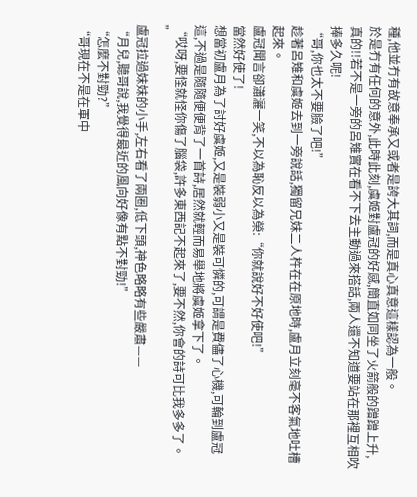種,他並冇有故意奉承又或者是誇大其詞,而是真心真意這樣認為一般。
於是冇有任何的意外,此時此刻,虞姬對盧冠的好感,簡直如同坐了火箭般的蹭蹭上升,真的!!若不是一旁的呂雉實在看不下去主動過來搭話,兩人還不知道要站在那裡互相吹捧多久呢!
“哥,你也太不要臉了吧!”
趁著呂雉和虞姬去到一旁說話,獨留兄妹二人杵在在原地時,盧月立刻毫不客氣地吐槽起來。
盧冠聞言卻瀟灑一笑,不以為恥反以為榮:“你就說好不好使吧!”
當然好使了!
想當初盧月為了討好虞姬,又是裝弱小又是裝可憐的,可謂是費儘了心機,可輪到盧冠這,不過是隨隨便便背了一首詩,居然就輕而易舉地將虞姬拿下了。
“哎呀,要怪就怪你傷了腦袋,許多東西記不起來了,要不然,你會的詩可比我多多了。
”
盧冠拉過妹妹的小手,左右看了兩圈,低下頭,神色略略有些嚴肅——
“月兒,聽哥說,我覺得最近的風向好像有點不對勁!”
“怎麼不對勁?”
“哥現在不是在軍中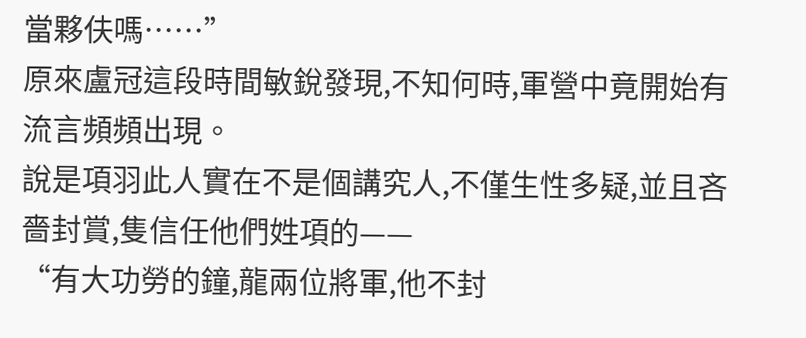當夥伕嗎……”
原來盧冠這段時間敏銳發現,不知何時,軍營中竟開始有流言頻頻出現。
說是項羽此人實在不是個講究人,不僅生性多疑,並且吝嗇封賞,隻信任他們姓項的——
“有大功勞的鐘,龍兩位將軍,他不封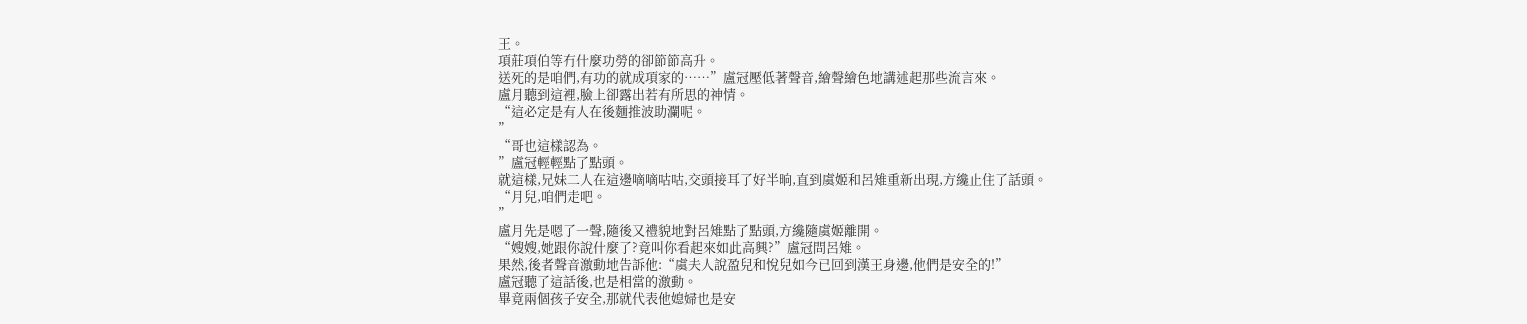王。
項莊項伯等冇什麼功勞的卻節節高升。
送死的是咱們,有功的就成項家的……”盧冠壓低著聲音,繪聲繪色地講述起那些流言來。
盧月聽到這裡,臉上卻露出若有所思的神情。
“這必定是有人在後麵推波助瀾呢。
”
“哥也這樣認為。
”盧冠輕輕點了點頭。
就這樣,兄妹二人在這邊嘀嘀咕咕,交頭接耳了好半晌,直到虞姬和呂雉重新出現,方纔止住了話頭。
“月兒,咱們走吧。
”
盧月先是嗯了一聲,隨後又禮貌地對呂雉點了點頭,方纔隨虞姬離開。
“嫂嫂,她跟你說什麼了?竟叫你看起來如此高興?”盧冠問呂雉。
果然,後者聲音激動地告訴他:“虞夫人說盈兒和悅兒如今已回到漢王身邊,他們是安全的!”
盧冠聽了這話後,也是相當的激動。
畢竟兩個孩子安全,那就代表他媳婦也是安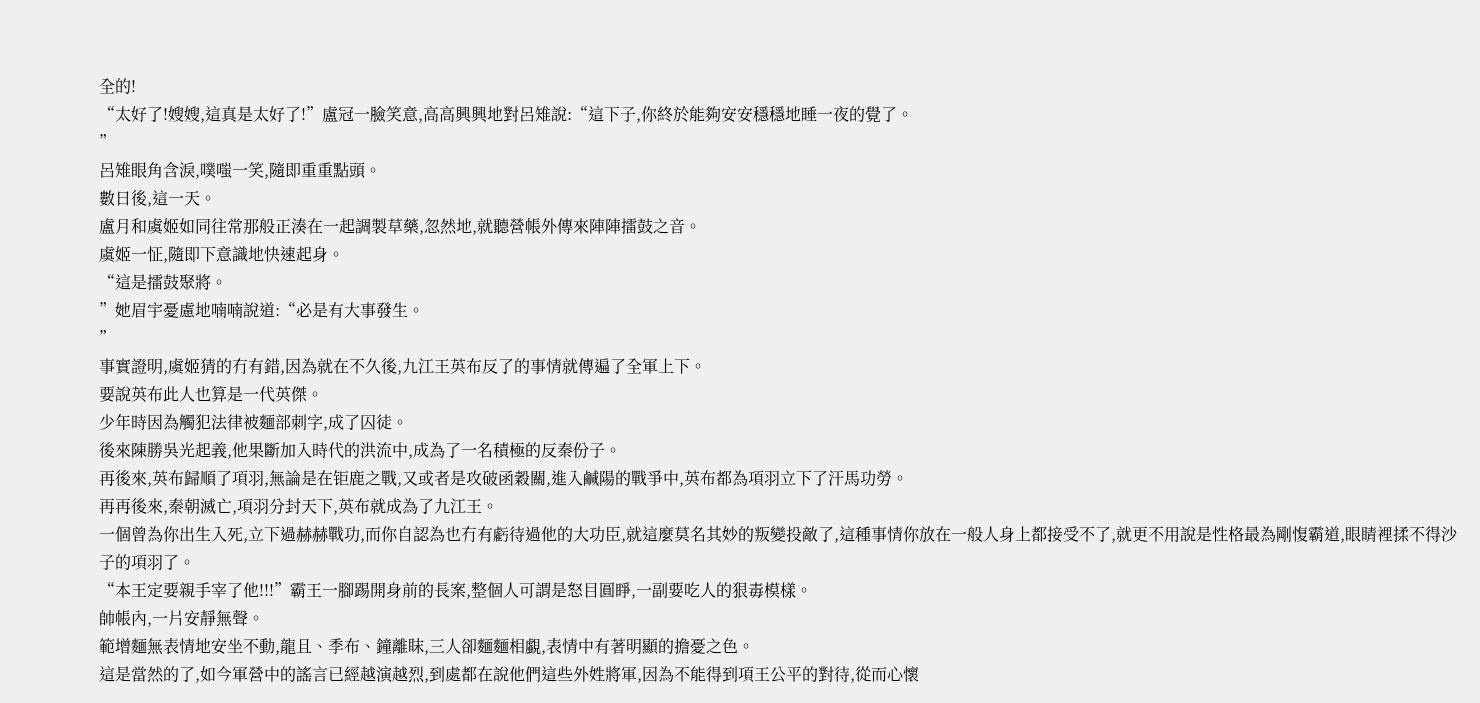全的!
“太好了!嫂嫂,這真是太好了!”盧冠一臉笑意,高高興興地對呂雉說:“這下子,你終於能夠安安穩穩地睡一夜的覺了。
”
呂雉眼角含淚,噗嗤一笑,隨即重重點頭。
數日後,這一天。
盧月和虞姬如同往常那般正湊在一起調製草藥,忽然地,就聽營帳外傳來陣陣擂鼓之音。
虞姬一怔,隨即下意識地快速起身。
“這是擂鼓聚將。
”她眉宇憂慮地喃喃說道:“必是有大事發生。
”
事實證明,虞姬猜的冇有錯,因為就在不久後,九江王英布反了的事情就傳遍了全軍上下。
要說英布此人也算是一代英傑。
少年時因為觸犯法律被麵部刺字,成了囚徒。
後來陳勝吳光起義,他果斷加入時代的洪流中,成為了一名積極的反秦份子。
再後來,英布歸順了項羽,無論是在钜鹿之戰,又或者是攻破函穀關,進入鹹陽的戰爭中,英布都為項羽立下了汗馬功勞。
再再後來,秦朝滅亡,項羽分封天下,英布就成為了九江王。
一個曾為你出生入死,立下過赫赫戰功,而你自認為也冇有虧待過他的大功臣,就這麼莫名其妙的叛變投敵了,這種事情你放在一般人身上都接受不了,就更不用說是性格最為剛愎霸道,眼睛裡揉不得沙子的項羽了。
“本王定要親手宰了他!!!”霸王一腳踢開身前的長案,整個人可謂是怒目圓睜,一副要吃人的狠毒模樣。
帥帳內,一片安靜無聲。
範增麵無表情地安坐不動,龍且、季布、鐘離眜,三人卻麵麵相覷,表情中有著明顯的擔憂之色。
這是當然的了,如今軍營中的謠言已經越演越烈,到處都在說他們這些外姓將軍,因為不能得到項王公平的對待,從而心懷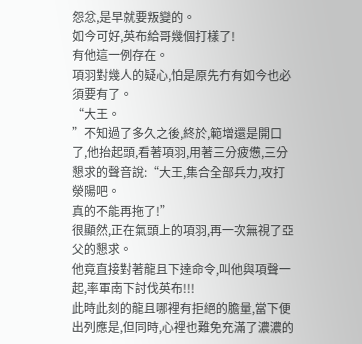怨忿,是早就要叛變的。
如今可好,英布給哥幾個打樣了!
有他這一例存在。
項羽對幾人的疑心,怕是原先冇有如今也必須要有了。
“大王。
”不知過了多久之後,終於,範增還是開口了,他抬起頭,看著項羽,用著三分疲憊,三分懇求的聲音說:“大王,集合全部兵力,攻打滎陽吧。
真的不能再拖了!”
很顯然,正在氣頭上的項羽,再一次無視了亞父的懇求。
他竟直接對著龍且下達命令,叫他與項聲一起,率軍南下討伐英布!!!
此時此刻的龍且哪裡有拒絕的膽量,當下便出列應是,但同時,心裡也難免充滿了濃濃的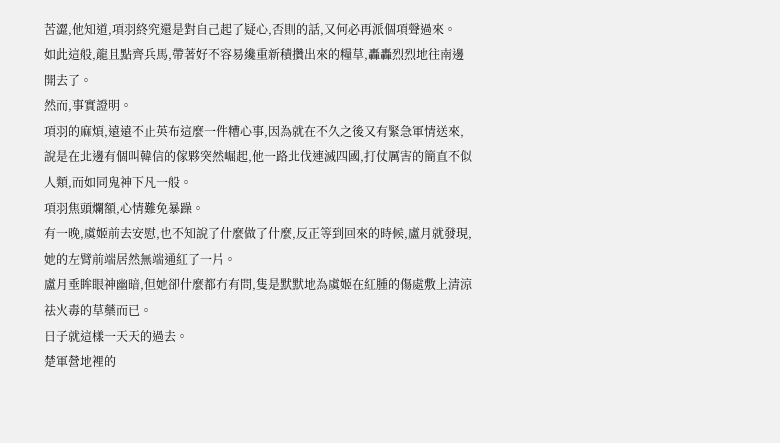苦澀,他知道,項羽終究還是對自己起了疑心,否則的話,又何必再派個項聲過來。
如此這般,龍且點齊兵馬,帶著好不容易纔重新積攢出來的糧草,轟轟烈烈地往南邊開去了。
然而,事實證明。
項羽的麻煩,遠遠不止英布這麼一件糟心事,因為就在不久之後又有緊急軍情送來,說是在北邊有個叫韓信的傢夥突然崛起,他一路北伐連滅四國,打仗厲害的簡直不似人類,而如同鬼神下凡一般。
項羽焦頭爛額,心情難免暴躁。
有一晚,虞姬前去安慰,也不知說了什麼做了什麼,反正等到回來的時候,盧月就發現,她的左臂前端居然無端通紅了一片。
盧月垂眸眼神幽暗,但她卻什麼都冇有問,隻是默默地為虞姬在紅腫的傷處敷上清涼祛火毒的草藥而已。
日子就這樣一天天的過去。
楚軍營地裡的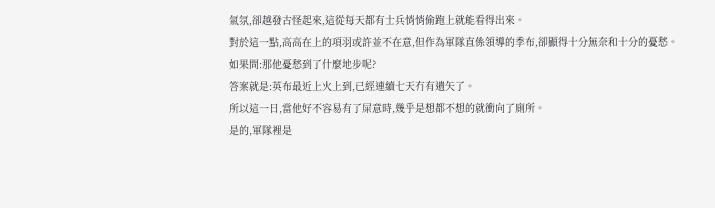氣氛,卻越發古怪起來,這從每天都有士兵悄悄偷跑上就能看得出來。
對於這一點,高高在上的項羽或許並不在意,但作為軍隊直係領導的季布,卻顯得十分無奈和十分的憂愁。
如果問:那他憂愁到了什麼地步呢?
答案就是:英布最近上火上到,已經連續七天冇有遺矢了。
所以這一日,當他好不容易有了屎意時,幾乎是想都不想的就衝向了廁所。
是的,軍隊裡是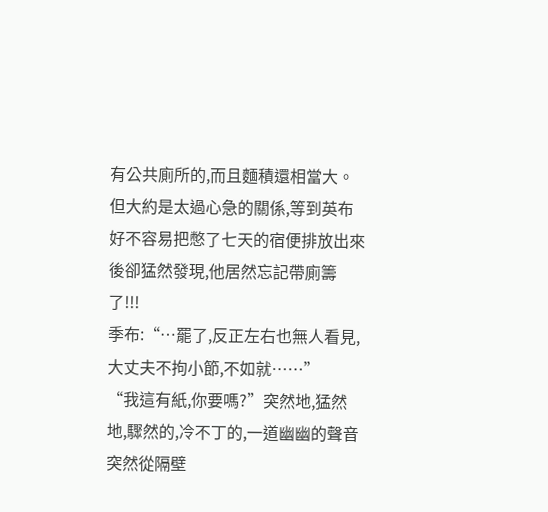有公共廁所的,而且麵積還相當大。
但大約是太過心急的關係,等到英布好不容易把憋了七天的宿便排放出來後卻猛然發現,他居然忘記帶廁籌了!!!
季布:“…罷了,反正左右也無人看見,大丈夫不拘小節,不如就……”
“我這有紙,你要嗎?”突然地,猛然地,驟然的,冷不丁的,一道幽幽的聲音突然從隔壁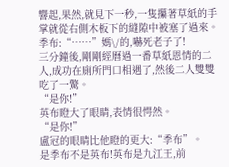響起,果然,就見下一秒,一隻攥著草紙的手掌就從右側木板下的縫隙中被塞了過來。
季布:“……”媽\/的,嚇死老子了!
三分鐘後,剛剛經曆過一番草紙恩情的二人,成功在廁所門口相遇了,然後二人雙雙吃了一驚。
“是你!”
英布瞪大了眼睛,表情很愕然。
“是你!”
盧冠的眼睛比他瞪的更大:“季布”。
是季布不是英布!英布是九江王,前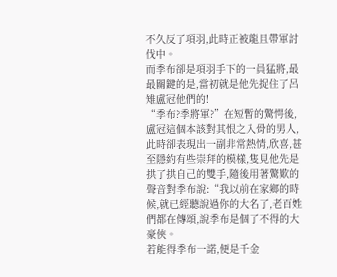不久反了項羽,此時正被龍且帶軍討伐中。
而季布卻是項羽手下的一員猛將,最最關鍵的是,當初就是他先捉住了呂雉盧冠他們的!
“季布?季將軍?”在短暫的驚愕後,盧冠這個本該對其恨之入骨的男人,此時卻表現出一副非常熱情,欣喜,甚至隱約有些崇拜的模樣,隻見他先是拱了拱自己的雙手,隨後用著驚歎的聲音對季布說:“我以前在家鄉的時候,就已經聽說過你的大名了,老百姓們都在傳頌,說季布是個了不得的大豪俠。
若能得季布一諾,便是千金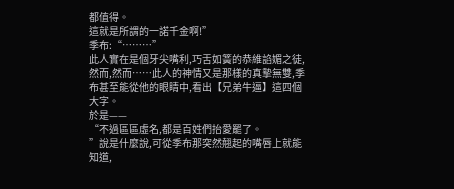都值得。
這就是所謂的一諾千金啊!”
季布:“………”
此人實在是個牙尖嘴利,巧舌如簧的恭維諂媚之徒,然而,然而……此人的神情又是那樣的真摯無雙,季布甚至能從他的眼睛中,看出【兄弟牛逼】這四個大字。
於是——
“不過區區虛名,都是百姓們抬愛罷了。
”說是什麼說,可從季布那突然翹起的嘴唇上就能知道,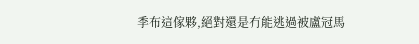季布這傢夥,絕對還是冇能逃過被盧冠馬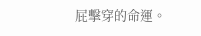屁擊穿的命運。